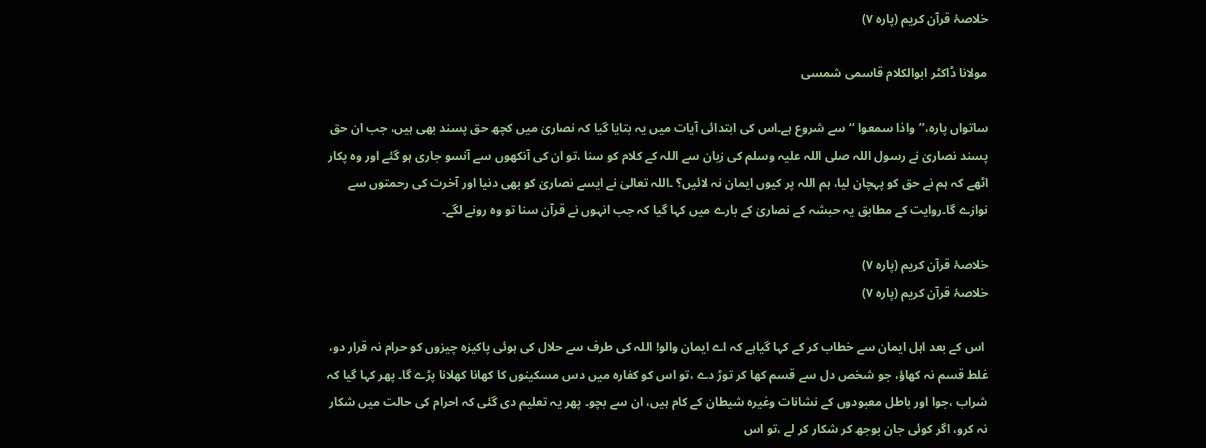خلاصۂ قرآن کریم (پارہ ۷)

مولانا ڈاکٹر ابوالکلام قاسمی شمسی

ساتواں پارہ،’’واذا سمعوا ‘‘سے شروع ہے۔اس کی ابتدائی آیات میں یہ بتایا گیا کہ نصاریٰ میں کچھ حق پسند بھی ہیں، جب ان حق پسند نصاریٰ نے رسول اللہ صلی اللہ علیہ وسلم کی زبان سے اللہ کے کلام کو سنا ،تو ان کی آنکھوں سے آنسو جاری ہو گئے اور وہ پکار اٹھے کہ ہم نے حق کو پہچان لیا، ہم اللہ پر کیوں ایمان نہ لائیں؟ ۔اللہ تعالیٰ نے ایسے نصاریٰ کو بھی دنیا اور آخرت کی رحمتوں سے نوازے گا۔روایت کے مطابق یہ حبشہ کے نصاریٰ کے بارے میں کہا گیا کہ جب انہوں نے قرآن سنا تو وہ رونے لگے۔

خلاصۂ قرآن کریم (پارہ ۷)
خلاصۂ قرآن کریم (پارہ ۷)

 اس کے بعد اہل ایمان سے خطاب کر کے کہا گیاہے کہ اے ایمان والو! اللہ کی طرف سے حلال کی ہوئی پاکیزہ چیزوں کو حرام نہ قرار دو، غلط قسم نہ کھاؤ، جو شخص دل سے قسم کھا کر توڑ دے ،تو اس کو کفارہ میں دس مسکینوں کا کھانا کھلانا پڑے گا۔ پھر کہا گیا کہ شراب ،جوا اور باطل معبودوں کے نشانات وغیرہ شیطان کے کام ہیں، ان سے بچو۔ پھر یہ تعلیم دی گئی کہ احرام کی حالت میں شکار نہ کرو، اگر کوئی جان بوجھ کر شکار کر لے ،تو اس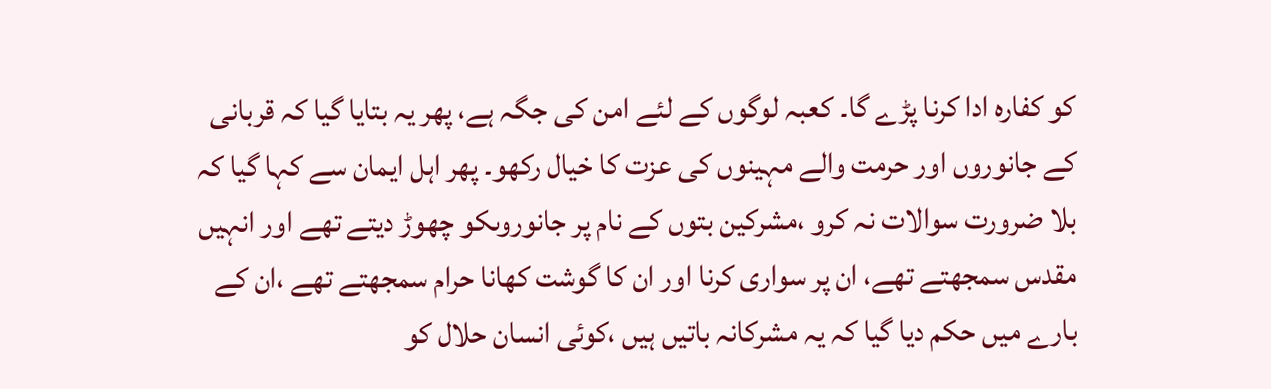کو کفارہ ادا کرنا پڑے گا۔ کعبہ لوگوں کے لئے امن کی جگہ ہے، پھر یہ بتایا گیا کہ قربانی کے جانوروں اور حرمت والے مہینوں کی عزت کا خیال رکھو۔ پھر اہل ایمان سے کہا گیا کہ بلا ضرورت سوالات نہ کرو ،مشرکین بتوں کے نام پر جانوروںکو چھوڑ دیتے تھے اور انہیں مقدس سمجھتے تھے، ان پر سواری کرنا اور ان کا گوشت کھانا حرام سمجھتے تھے ،ان کے بارے میں حکم دیا گیا کہ یہ مشرکانہ باتیں ہیں ،کوئی انسان حلال کو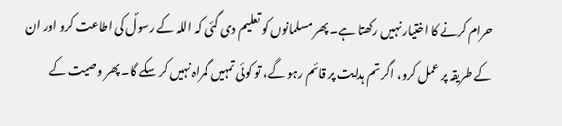حرام کرنے کا اختیار نہیں رکھتا ہے۔ پھر مسلمانوں کو تعلیم دی گئی کہ اللہ کے رسولؐ کی اطاعت کرو اور ان کے طریقہ پر عمل کرو، اگر تم ہدایت پر قائم رہو گے، تو کوئی تمہیں گمراہ نہیں کر سکے گا۔ پھر وصیت کے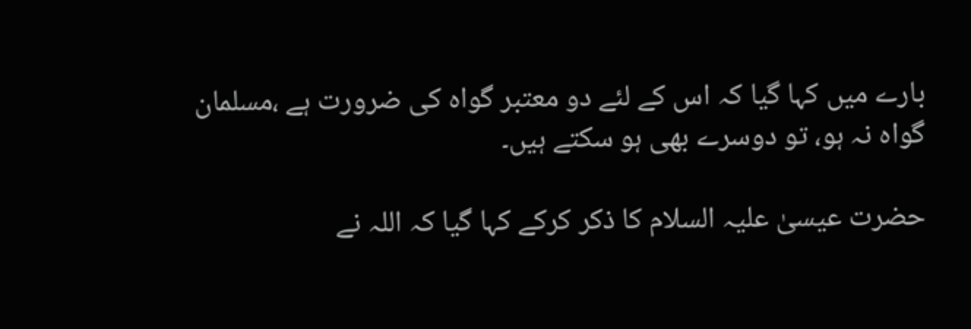بارے میں کہا گیا کہ اس کے لئے دو معتبر گواہ کی ضرورت ہے ،مسلمان گواہ نہ ہو، تو دوسرے بھی ہو سکتے ہیں۔

حضرت عیسیٰ علیہ السلام کا ذکر کرکے کہا گیا کہ اللہ نے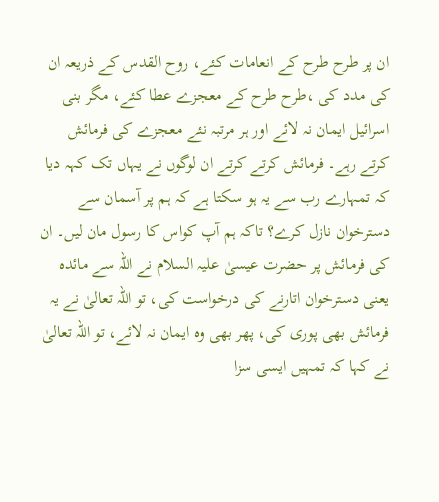ان پر طرح طرح کے انعامات کئے، روح القدس کے ذریعہ ان کی مدد کی ،طرح طرح کے معجزے عطا کئے، مگر بنی اسرائیل ایمان نہ لائے اور ہر مرتبہ نئے معجزے کی فرمائش کرتے رہے۔ فرمائش کرتے کرتے ان لوگوں نے یہاں تک کہہ دیا کہ تمہارے رب سے یہ ہو سکتا ہے کہ ہم پر آسمان سے دسترخوان نازل کرے؟ تاکہ ہم آپ کواس کا رسول مان لیں۔ ان کی فرمائش پر حضرت عیسیٰ علیہ السلام نے اللہ سے مائدہ یعنی دسترخوان اتارنے کی درخواست کی، تو اللہ تعالیٰ نے یہ فرمائش بھی پوری کی، پھر بھی وہ ایمان نہ لائے، تو اللہ تعالیٰ نے کہا کہ تمہیں ایسی سزا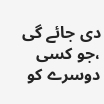دی جائے گی ،جو کسی دوسرے کو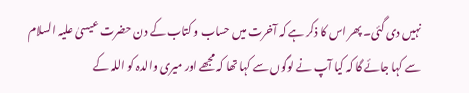نہیں دی گئی۔ پھر اس کا ذکر ہے کہ آخرت میں حساب و کتاب کے دن حضرت عیسیٰ علیہ السلام سے کہا جائے گا کہ کیا آپ نے لوگوں سے کہا تھا کہ مجھے اور میری والدہ کو اللہ کے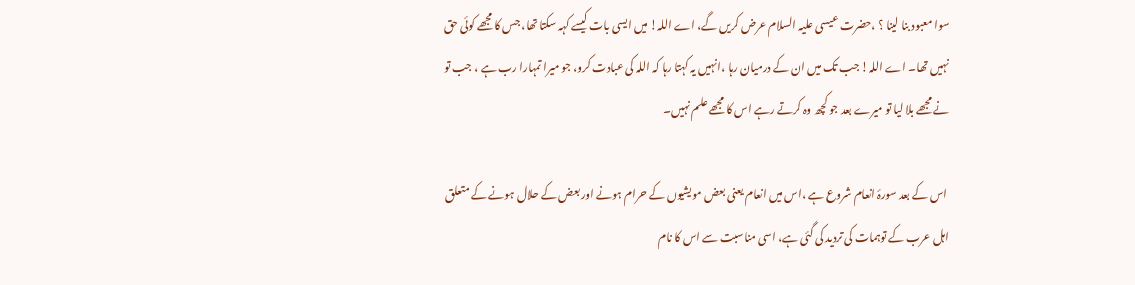سوا معبود بنا لینا ؟ ،حضرت عیسی علیہ السلام عرض کریں گے، اے اللہ! میں ایسی بات کیسے کہہ سکتا تھا، جس کا مجھے کوئی حق نہیں تھا۔ اے اللہ! جب تک میں ان کے درمیان رہا ،انہیں یہ کہتا رہا کہ اللہ کی عبادت کرو، جو میرا تمہارا رب ہے ، جب تو نے مجھے بلا لیا تو میرے بعد جو کچھ وہ کرتے رہے اس کا مجھے علم نہیں۔

 اس کے بعد سورۂ انعام شروع ہے ،اس میں انعام یعنی بعض مویشیوں کے حرام ہونے اور بعض کے حلال ہونے کے متعلق اہل عرب کے توہمات کی تردید کی گئی ہے، اسی مناسبت سے اس کا نام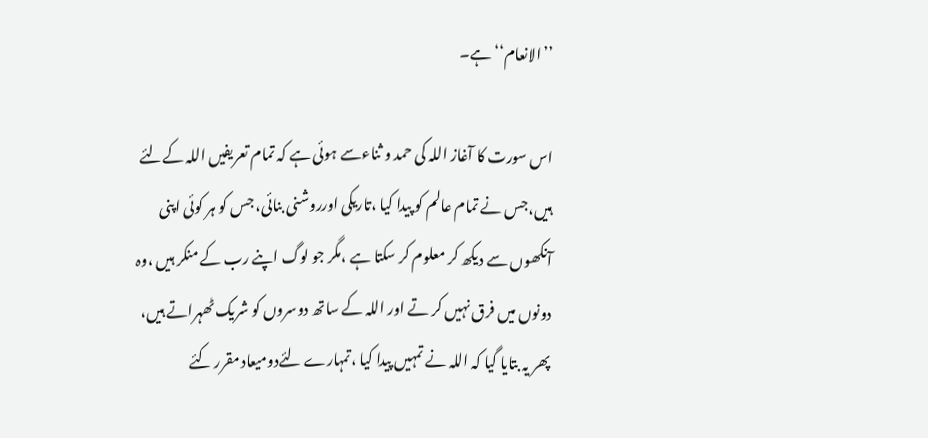’’الانعام‘‘ ہے۔

اس سورت کا آغاز اللہ کی حمد و ثناءسے ہوئی ہے کہ تمام تعریفیں اللہ کےلئے ہیں،جس نے تمام عالم کو پیدا کیا ،تاریکی اورروشنی بنائی، جس کو ہر کوئی اپنی آنکھوں سے دیکھ کر معلوم کر سکتا ہے ،مگر جو لوگ اپنے رب کے منکر ہیں ،وہ دونوں میں فرق نہیں کر تے اور اللہ کے ساتھ دوسروں کو شریک ٹھہراتے ہیں، پھر یہ بتایا گیا کہ اللہ نے تمہیں پیدا کیا ،تمہارے لئےدومیعاد مقرر کئے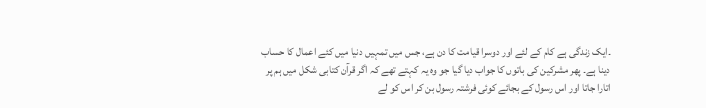۔ایک زندگی ہے کام کے لئے اور دوسرا قیامت کا دن ہے، جس میں تمہیں دنیا میں کئے اعمال کا حساب دینا ہے۔ پھر مشرکین کی باتوں کا جواب دیا گیا جو وہ یہ کہتے تھے کہ اگر قرآن کتابی شکل میں ہم پر اتارا جاتا اور اس رسول کے بجائے کوئی فرشتہ رسول بن کر اس کو لے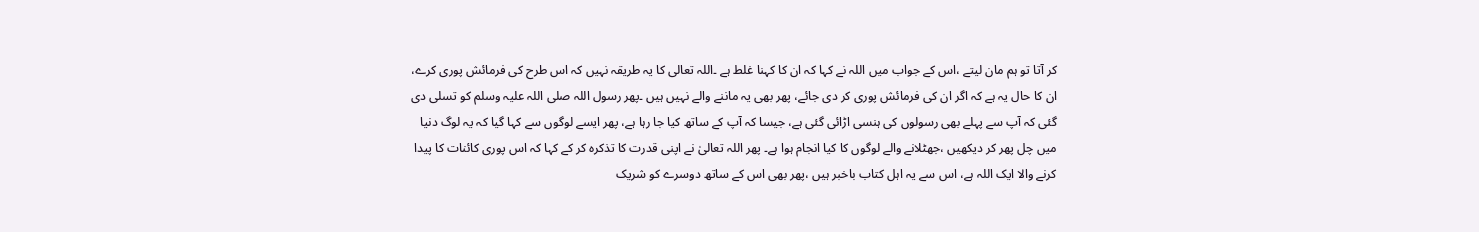کر آتا تو ہم مان لیتے ،اس کے جواب میں اللہ نے کہا کہ ان کا کہنا غلط ہے ۔اللہ تعالی کا یہ طریقہ نہیں کہ اس طرح کی فرمائش پوری کرے، ان کا حال یہ ہے کہ اگر ان کی فرمائش پوری کر دی جائے، پھر بھی یہ ماننے والے نہیں ہیں ۔پھر رسول اللہ صلی اللہ علیہ وسلم کو تسلی دی گئی کہ آپ سے پہلے بھی رسولوں کی ہنسی اڑائی گئی ہے، جیسا کہ آپ کے ساتھ کیا جا رہا ہے، پھر ایسے لوگوں سے کہا گیا کہ یہ لوگ دنیا میں چل پھر کر دیکھیں ،جھٹلانے والے لوگوں کا کیا انجام ہوا ہے۔ پھر اللہ تعالیٰ نے اپنی قدرت کا تذکرہ کر کے کہا کہ اس پوری کائنات کا پیدا کرنے والا ایک اللہ ہے، اس سے یہ اہل کتاب باخبر ہیں ،پھر بھی اس کے ساتھ دوسرے کو شریک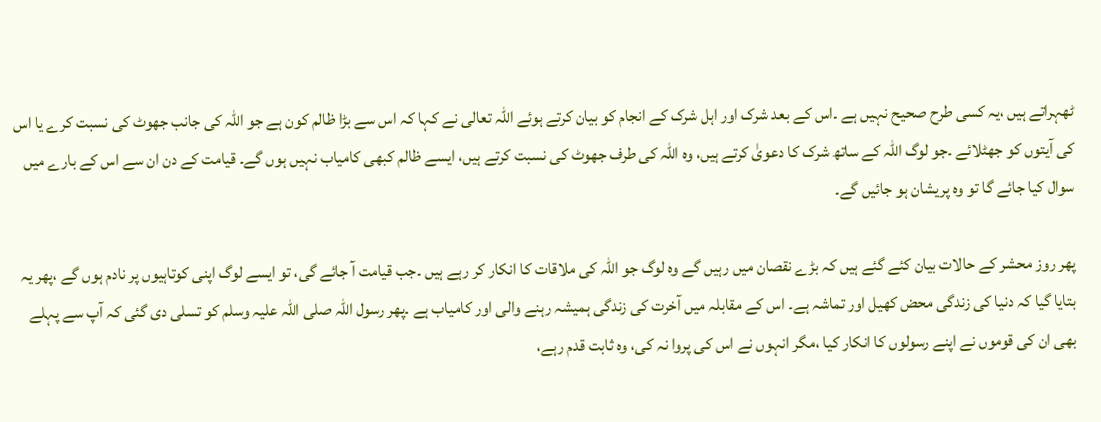ٹھہراتے ہیں ،یہ کسی طرح صحیح نہیں ہے ۔اس کے بعد شرک اور اہل شرک کے انجام کو بیان کرتے ہوئے اللہ تعالی نے کہا کہ اس سے بڑا ظالم کون ہے جو اللہ کی جانب جھوٹ کی نسبت کرے یا اس کی آیتوں کو جھٹلائے ۔جو لوگ اللہ کے ساتھ شرک کا دعویٰ کرتے ہیں، وہ اللہ کی طرف جھوٹ کی نسبت کرتے ہیں، ایسے ظالم کبھی کامیاب نہیں ہوں گے۔ قیامت کے دن ان سے اس کے بارے میں سوال کیا جائے گا تو وہ پریشان ہو جائیں گے۔

پھر روز محشر کے حالات بیان کئے گئے ہیں کہ بڑے نقصان میں رہیں گے وہ لوگ جو اللہ کی ملاقات کا انکار کر رہے ہیں ۔جب قیامت آ جائے گی، تو ایسے لوگ اپنی کوتاہیوں پر نادم ہوں گے ،پھر یہ بتایا گیا کہ دنیا کی زندگی محض کھیل اور تماشہ ہے۔ اس کے مقابلہ میں آخرت کی زندگی ہمیشہ رہنے والی اور کامیاب ہے ۔پھر رسول اللہ صلی اللہ علیہ وسلم کو تسلی دی گئی کہ آپ سے پہلے بھی ان کی قوموں نے اپنے رسولوں کا انکار کیا ،مگر انہوں نے اس کی پروا نہ کی، وہ ثابت قدم رہے،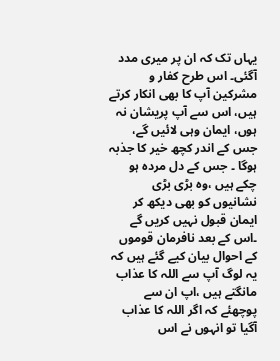یہاں تک کہ ان پر میری مدد آگئی۔ اس طرح کفار و مشرکین آپ کا بھی انکار کرتے ہیں، اس سے آپ پریشان نہ ہوں، ایمان وہی لائیں گے، جس کے اندر کچھ خیر کا جذبہ ہوگا ۔ جس کے دل مردہ ہو چکے ہیں ،وہ بڑی بڑی نشانیوں کو بھی دیکھ کر ایمان قبول نہیں کریں گے ۔اس کے بعد نافرمان قوموں کے احوال بیان کیے گئے ہیں کہ یہ لوگ آپ سے اللہ کا عذاب مانگتے ہیں ،اپ ان سے پوچھئے کہ اگر اللہ کا عذاب آگیا تو انہوں نے اس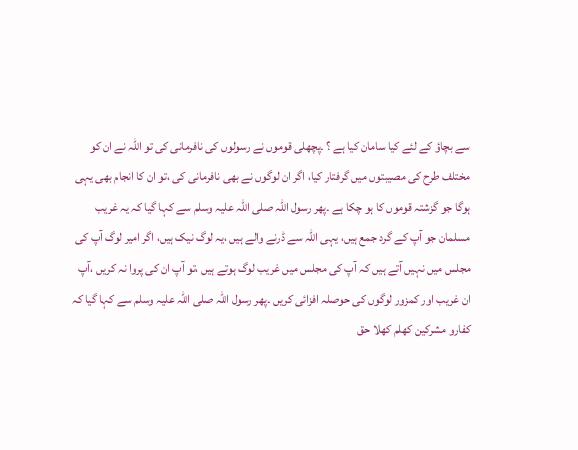سے بچاؤ کے لئے کیا سامان کیا ہے ؟ ۔پچھلی قوموں نے رسولوں کی نافرمانی کی تو اللہ نے ان کو مختلف طرح کی مصیبتوں میں گرفتار کیا، اگر ان لوگوں نے بھی نافرمانی کی ،تو ان کا انجام بھی یہی ہوگا جو گزشتہ قوموں کا ہو چکا ہے ۔پھر رسول اللہ صلی اللہ علیہ وسلم سے کہا گیا کہ یہ غریب مسلمان جو آپ کے گرد جمع ہیں، یہی اللہ سے ڈرنے والے ہیں ،یہ لوگ نیک ہیں، اگر امیر لوگ آپ کی مجلس میں نہیں آتے ہیں کہ آپ کی مجلس میں غریب لوگ ہوتے ہیں ،تو آپ ان کی پروا نہ کریں ،آپ ان غریب اور کمزور لوگوں کی حوصلہ افزائی کریں ۔پھر رسول اللہ صلی اللہ علیہ وسلم سے کہا گیا کہ کفارو مشرکین کھلم کھلا حق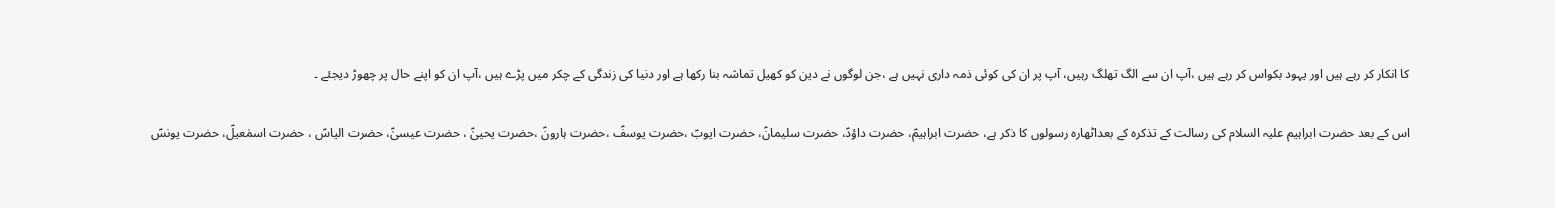کا انکار کر رہے ہیں اور یہود بکواس کر رہے ہیں ،آپ ان سے الگ تھلگ رہیں، آپ پر ان کی کوئی ذمہ داری نہیں ہے ،جن لوگوں نے دین کو کھیل تماشہ بنا رکھا ہے اور دنیا کی زندگی کے چکر میں پڑے ہیں ،آپ ان کو اپنے حال پر چھوڑ دیجئے ۔

اس کے بعد حضرت ابراہیم علیہ السلام کی رسالت کے تذکرہ کے بعداٹھارہ رسولوں کا ذکر ہے، حضرت ابراہیمؑ، حضرت داؤدؑ، حضرت سلیمانؑ، حضرت ایوبؑ ،حضرت یوسفؑ ،حضرت ہارونؑ ،حضرت یحییٰؑ ، حضرت عیسیٰؑ، حضرت الیاسؑ ، حضرت اسمٰعیلؑ، حضرت یونسؑ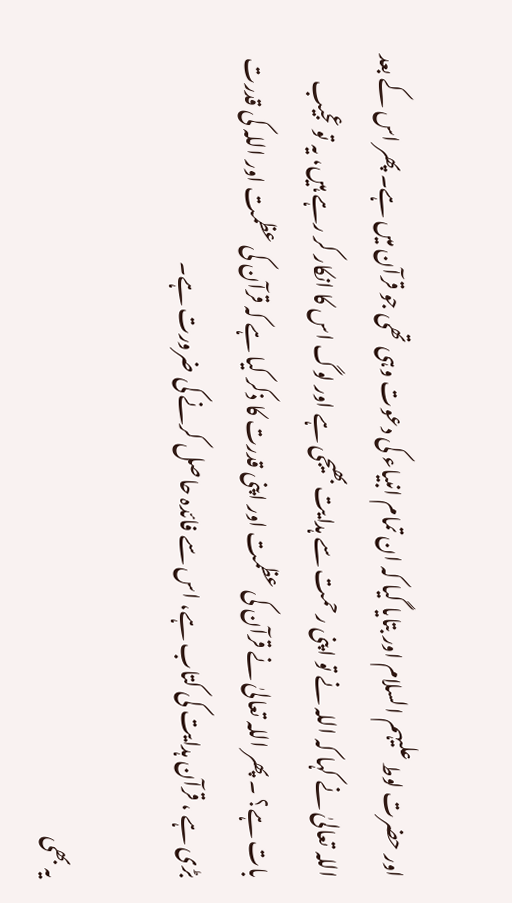اور حضرت لوط علیہم السلام اور بتایا گیا کہ ان تمام انبیاء کی دعوت وہی تھی جو قرآن میں ہے۔ پھر اس کے بعد اللہ تعالیٰ نے کہا کہ اللہ نے تو اپنی رحمت سے ہدایت بھیجی ہے اور لوگ اس کا انکار کر رہے ہیں، یہ تو عجیب بات ہے؟ ۔ پھر اللہ تعالیٰ نے قرآن کی عظمت اور اپنی قدرت کا ذکر کیا ہے کہ قرآن کی عظمت اور اللہ کی قدرت بڑی ہے ، قرآن ہدایت کی کتاب ہے، اس سے فائدہ حاصل کرنے کی ضرورت ہے۔

یہ بھی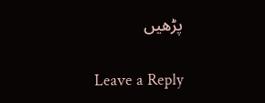پڑھیں

Leave a Reply